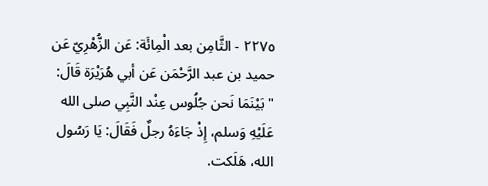٢٢٧٥ - الثَّامِن بعد الْمِائَة: عَن الزُّهْرِيّ عَن حميد بن عبد الرَّحْمَن عَن أبي هُرَيْرَة قَالَ: " بَيْنَمَا نَحن جُلُوس عِنْد النَّبِي صلى الله عَلَيْهِ وَسلم، إِذْ جَاءَهُ رجلٌ فَقَالَ: يَا رَسُول الله، هَلَكت.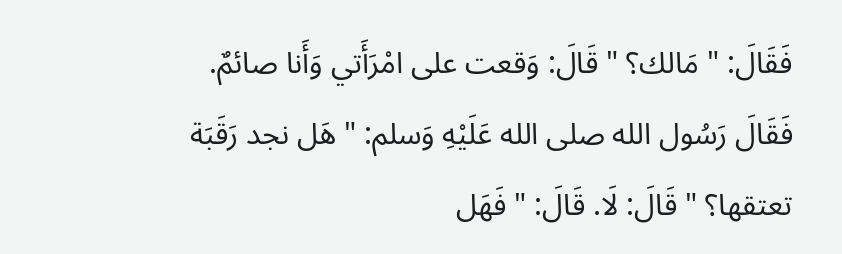فَقَالَ: " مَالك؟ " قَالَ: وَقعت على امْرَأَتي وَأَنا صائمٌ. فَقَالَ رَسُول الله صلى الله عَلَيْهِ وَسلم: " هَل نجد رَقَبَة تعتقها؟ " قَالَ: لَا. قَالَ: " فَهَل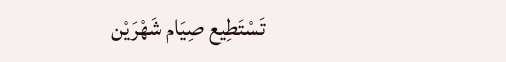تَسْتَطِيع صِيَام شَهْرَيْن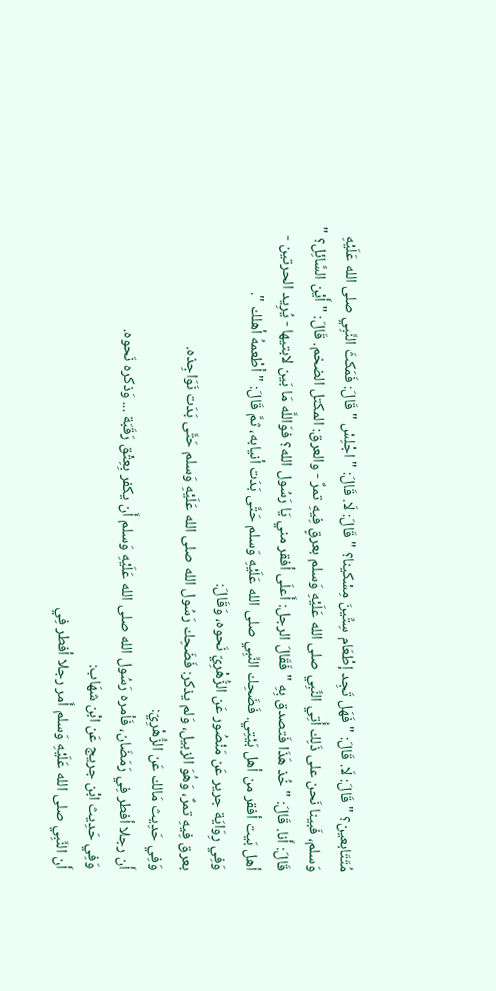مُتَتَابعين؟ " قَالَ: لَا. قَالَ: " فَهَل تَجِد إطْعَام سِتِّينَ مِسْكينا؟ " قَالَ: لَا. قَالَ: " اجْلِسْ " قَالَ: فَمَكثَ النَّبِي صلى الله عَلَيْهِ وَسلم، فَبينا نَحن على ذَلِك أُتِي النَّبِي صلى الله عَلَيْهِ وَسلم بعرقٍ فِيهِ تمرٌ - والعرق: المكتل الضخم. قَالَ: " أَيْن السَّائِل؟ " قَالَ: أَنا. قَالَ: " خُذ هَذَا فَتصدق بِهِ " فَقَالَ الرجل: أَعلَى أفقر مني يَا رَسُول الله؟ فوَاللَّه مَا بَين لابتيها - يُرِيد الحرتين - أهل بَيت أفقر من أهل بَيْتِي. فَضَحِك النَّبِي صلى الله عَلَيْهِ وَسلم حَتَّى بَدَت أنيابه، ثمَّ قَالَ: " أطْعمهُ أهلك ".
وَفِي رِوَايَة جرير عَن مَنْصُور عَن الزُّهْرِيّ نَحوه، وَقَالَ:
بعرق فِيهِ تمرٌ، وَهُوَ الزبيل، وَلم يذكر: فَضَحِك رَسُول الله صلى الله عَلَيْهِ وَسلم حَتَّى بَدَت نَوَاجِذه.
وَفِي حَدِيث مَالك عَن الزُّهْرِيّ:
أَن رجلا أفطر فِي رَمَضَان، فَأمره رَسُول الله صلى الله عَلَيْهِ وَسلم أَن يكفر بِعِتْق رَقَبَة ... وَذكره نَحوه.
وَفِي حَدِيث ابْن جريج عَن ابْن شهَاب:
أَن النَّبِي صلى الله عَلَيْهِ وَسلم أَمر رجلا أفطر فِي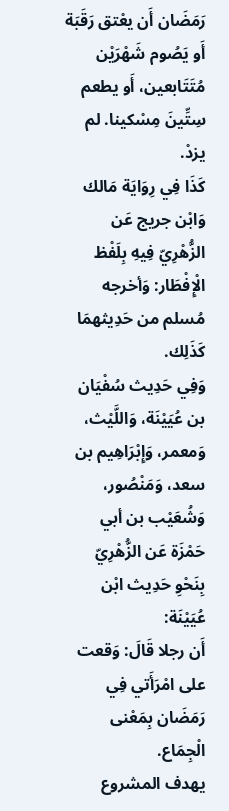رَمَضَان أَن يعْتق رَقَبَة أَو يَصُوم شَهْرَيْن مُتَتَابعين، أَو يطعم سِتِّينَ مِسْكينا. لم يزدْ.
كَذَا فِي رِوَايَة مَالك وَابْن جريج عَن الزُّهْرِيّ فِيهِ بِلَفْظ الْإِفْطَار: وَأخرجه مُسلم من حَدِيثهمَا كَذَلِك.
وَفِي حَدِيث سُفْيَان بن عُيَيْنَة، وَاللَّيْث، وَمعمر، وَإِبْرَاهِيم بن سعد، وَمَنْصُور، وَشُعَيْب بن أبي حَمْزَة عَن الزُّهْرِيّ بِنَحْوِ حَدِيث ابْن عُيَيْنَة:
أَن رجلا قَالَ: وَقعت على امْرَأَتي فِي رَمَضَان بِمَعْنى الْجِمَاع.
يهدف المشروع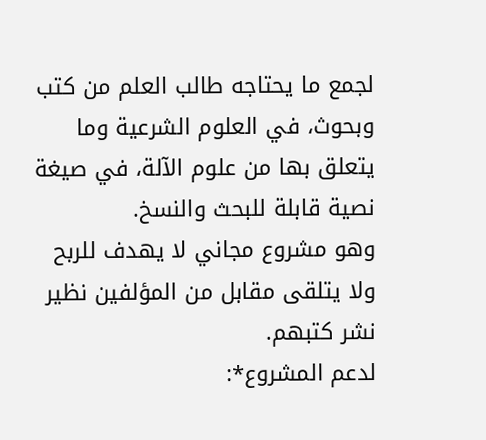لجمع ما يحتاجه طالب العلم من كتب وبحوث، في العلوم الشرعية وما يتعلق بها من علوم الآلة، في صيغة نصية قابلة للبحث والنسخ.
وهو مشروع مجاني لا يهدف للربح ولا يتلقى مقابل من المؤلفين نظير نشر كتبهم.
لدعم المشروع*: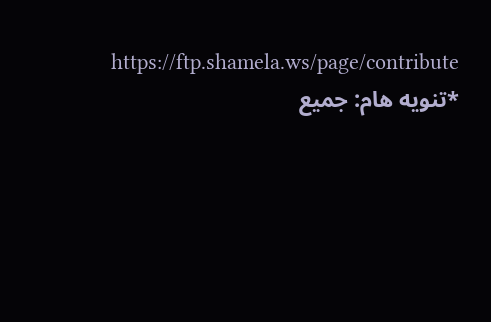https://ftp.shamela.ws/page/contribute
*تنويه هام: جميع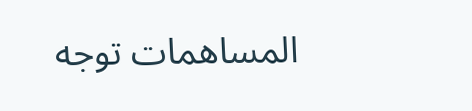المساهمات توجه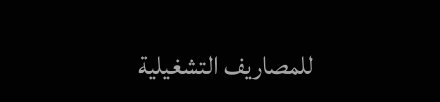للمصاريف التشغيلية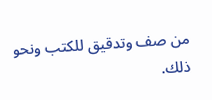من صف وتدقيق للكتب ونحو ذلك.